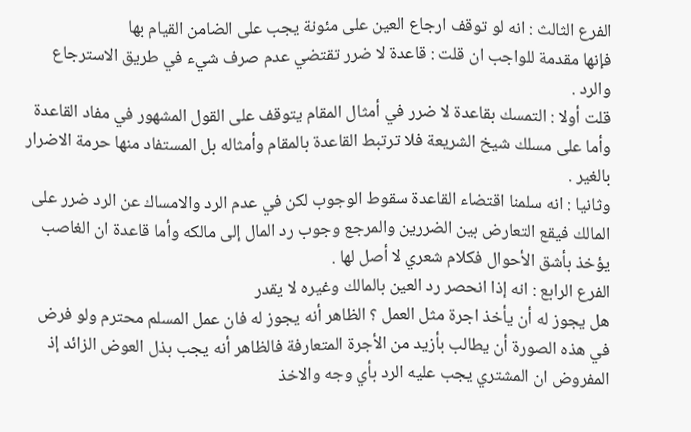الفرع الثالث : انه لو توقف ارجاع العين على مئونة يجب على الضامن القيام بها
فإنها مقدمة للواجب ان قلت : قاعدة لا ضرر تقتضي عدم صرف شيء في طريق الاسترجاع والرد .
قلت أولا : التمسك بقاعدة لا ضرر في أمثال المقام يتوقف على القول المشهور في مفاد القاعدة وأما على مسلك شيخ الشريعة فلا ترتبط القاعدة بالمقام وأمثاله بل المستفاد منها حرمة الاضرار بالغير .
وثانيا : انه سلمنا اقتضاء القاعدة سقوط الوجوب لكن في عدم الرد والامساك عن الرد ضرر على المالك فيقع التعارض بين الضررين والمرجع وجوب رد المال إلى مالكه وأما قاعدة ان الغاصب يؤخذ بأشق الأحوال فكلام شعري لا أصل لها .
الفرع الرابع : انه إذا انحصر رد العين بالمالك وغيره لا يقدر
هل يجوز له أن يأخذ اجرة مثل العمل ؟ الظاهر أنه يجوز له فان عمل المسلم محترم ولو فرض في هذه الصورة أن يطالب بأزيد من الأجرة المتعارفة فالظاهر أنه يجب بذل العوض الزائد إذ المفروض ان المشتري يجب عليه الرد بأي وجه والاخذ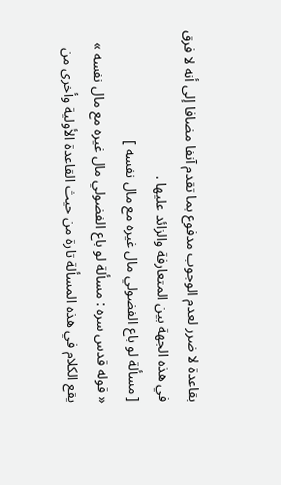بقاعدة لا ضرر لعدم الوجوب مدفوع بما تقدم آنفا مضافا إلى أنه لا فرق في هذه الجهة بين المتعارفة والزائد عليها .
[ مسألة لو باع الفضولي مال غيره مع مال نفسه ]
« قوله قدس سره : مسألة لو باع الفضولي مال غيره مع مال نفسه »
يقع الكلام في هذه المسألة تارة من حيث القاعدة الأولية وأخرى من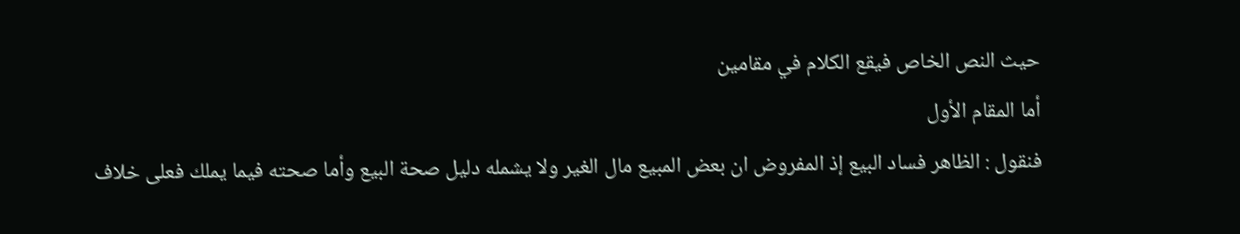حيث النص الخاص فيقع الكلام في مقامين
أما المقام الأول
فنقول : الظاهر فساد البيع إذ المفروض ان بعض المبيع مال الغير ولا يشمله دليل صحة البيع وأما صحته فيما يملك فعلى خلاف